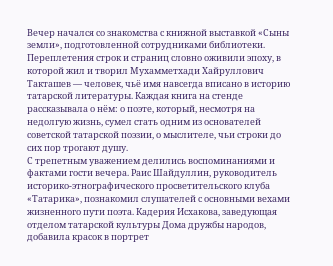Вечер начался со знакомства с книжной выставкой «Сыны земли», подготовленной сотрудниками библиотеки. Переплетения строк и страниц словно оживили эпоху, в которой жил и творил Мухамметхади Хайруллович Такташев — человек, чьё имя навсегда вписано в историю татарской литературы. Каждая книга на стенде рассказывала о нём: о поэте, который, несмотря на недолгую жизнь, сумел стать одним из основателей советской татарской поэзии, о мыслителе, чьи строки до сих пор трогают душу.
С трепетным уважением делились воспоминаниями и фактами гости вечера. Раис Шайдуллин, руководитель историко‑этнографического просветительского клуба «Татарика», познакомил слушателей с основными вехами жизненного пути поэта. Кадерия Исхакова, заведующая отделом татарской культуры Дома дружбы народов, добавила красок в портрет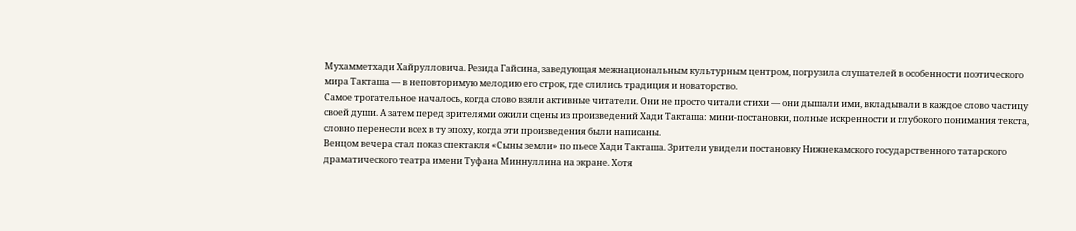Мухамметхади Хайрулловича. Резида Гайсина, заведующая межнациональным культурным центром, погрузила слушателей в особенности поэтического мира Такташа — в неповторимую мелодию его строк, где слились традиция и новаторство.
Самое трогательное началось, когда слово взяли активные читатели. Они не просто читали стихи — они дышали ими, вкладывали в каждое слово частицу своей души. А затем перед зрителями ожили сцены из произведений Хади Такташа: мини-постановки, полные искренности и глубокого понимания текста, словно перенесли всех в ту эпоху, когда эти произведения были написаны.
Венцом вечера стал показ спектакля «Сыны земли» по пьесе Хади Такташа. Зрители увидели постановку Нижнекамского государственного татарского драматического театра имени Туфана Миннуллина на экране. Хотя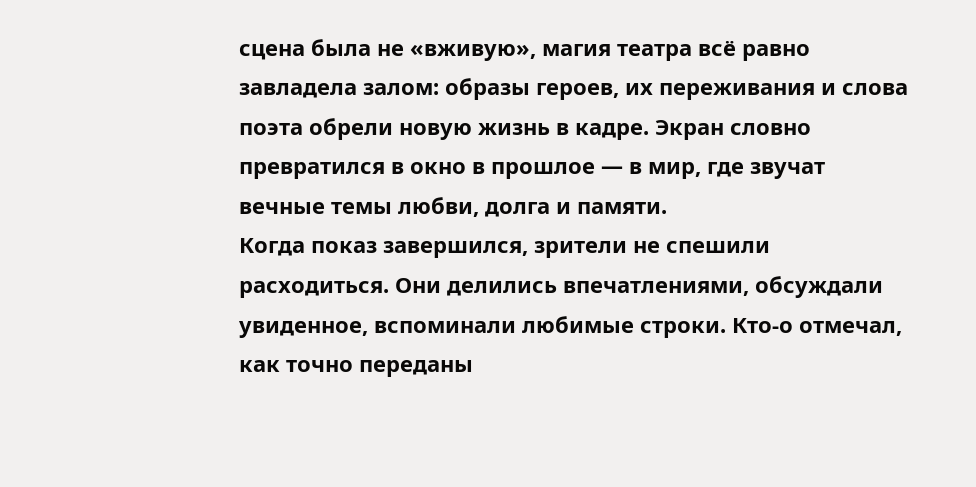сцена была не «вживую», магия театра всё равно завладела залом: образы героев, их переживания и слова поэта обрели новую жизнь в кадре. Экран словно превратился в окно в прошлое — в мир, где звучат вечные темы любви, долга и памяти.
Когда показ завершился, зрители не спешили расходиться. Они делились впечатлениями, обсуждали увиденное, вспоминали любимые строки. Кто‑о отмечал, как точно переданы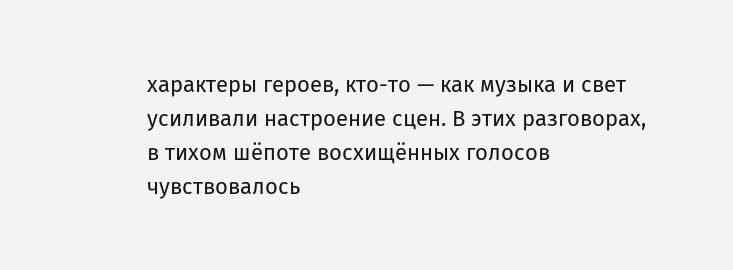характеры героев, кто-то — как музыка и свет усиливали настроение сцен. В этих разговорах, в тихом шёпоте восхищённых голосов чувствовалось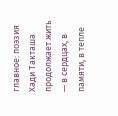главное: поэзия Хади Такташа продолжает жить — в сердцах, в памяти, в тепле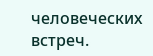человеческих встреч.